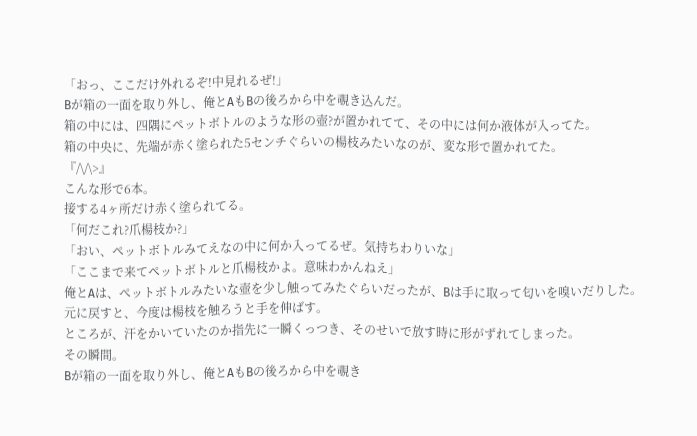「おっ、ここだけ外れるぞ!中見れるぜ!」
Bが箱の一面を取り外し、俺とAもBの後ろから中を覗き込んだ。
箱の中には、四隅にペットボトルのような形の壺?が置かれてて、その中には何か液体が入ってた。
箱の中央に、先端が赤く塗られた5センチぐらいの楊枝みたいなのが、変な形で置かれてた。
『/\/\>』
こんな形で6本。
接する4ヶ所だけ赤く塗られてる。
「何だこれ?爪楊枝か?」
「おい、ペットボトルみてえなの中に何か入ってるぜ。気持ちわりいな」
「ここまで来てペットボトルと爪楊枝かよ。意味わかんねえ」
俺とAは、ぺットボトルみたいな壺を少し触ってみたぐらいだったが、Bは手に取って匂いを嗅いだりした。
元に戻すと、今度は楊枝を触ろうと手を伸ばす。
ところが、汗をかいていたのか指先に一瞬くっつき、そのせいで放す時に形がずれてしまった。
その瞬間。
Bが箱の一面を取り外し、俺とAもBの後ろから中を覗き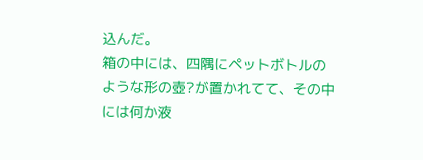込んだ。
箱の中には、四隅にペットボトルのような形の壺?が置かれてて、その中には何か液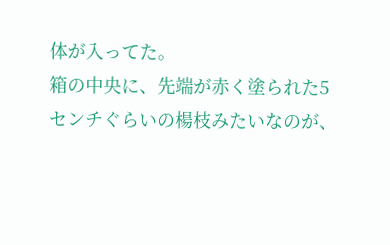体が入ってた。
箱の中央に、先端が赤く塗られた5センチぐらいの楊枝みたいなのが、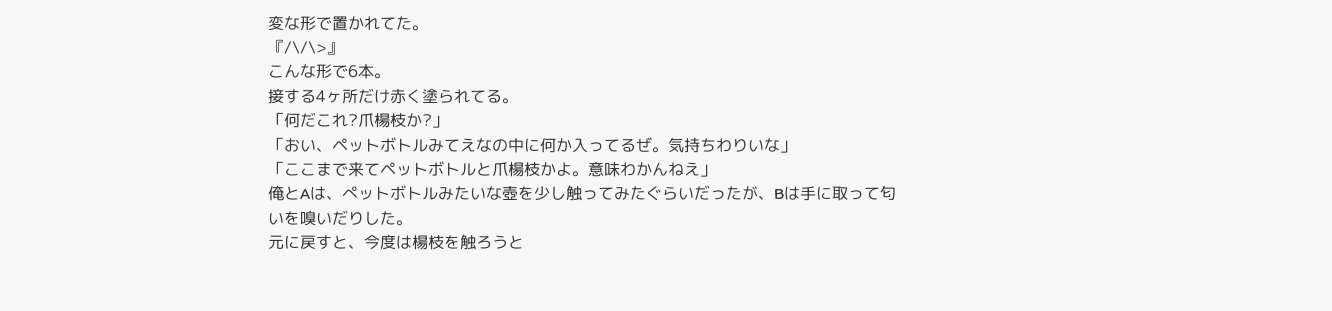変な形で置かれてた。
『/\/\>』
こんな形で6本。
接する4ヶ所だけ赤く塗られてる。
「何だこれ?爪楊枝か?」
「おい、ペットボトルみてえなの中に何か入ってるぜ。気持ちわりいな」
「ここまで来てペットボトルと爪楊枝かよ。意味わかんねえ」
俺とAは、ぺットボトルみたいな壺を少し触ってみたぐらいだったが、Bは手に取って匂いを嗅いだりした。
元に戻すと、今度は楊枝を触ろうと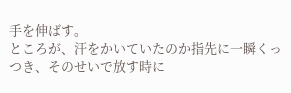手を伸ばす。
ところが、汗をかいていたのか指先に一瞬くっつき、そのせいで放す時に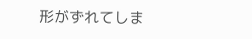形がずれてしま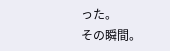った。
その瞬間。